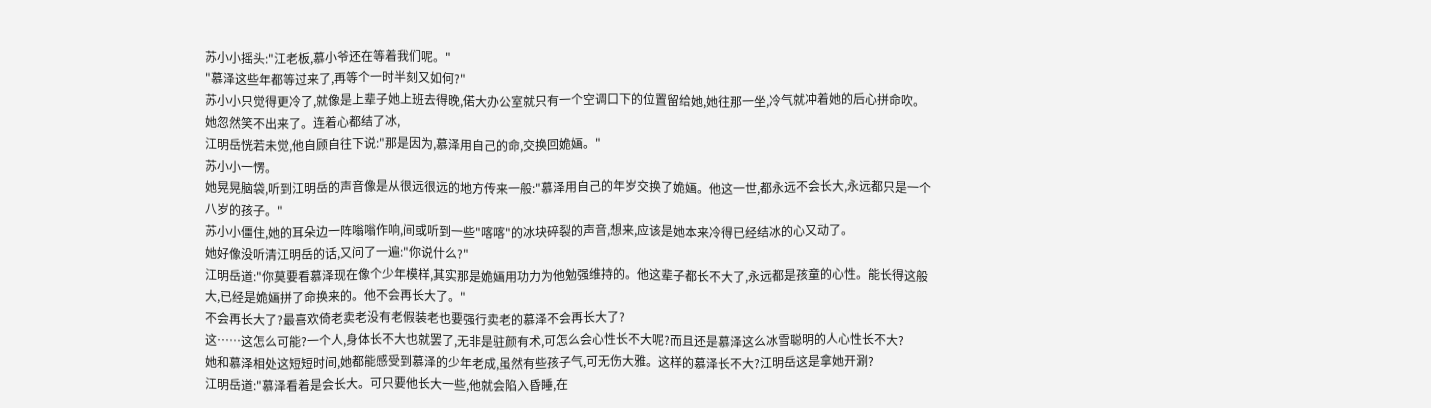苏小小摇头:"江老板,慕小爷还在等着我们呢。"
"慕泽这些年都等过来了,再等个一时半刻又如何?"
苏小小只觉得更冷了,就像是上辈子她上班去得晚,偌大办公室就只有一个空调口下的位置留给她,她往那一坐,冷气就冲着她的后心拼命吹。
她忽然笑不出来了。连着心都结了冰,
江明岳恍若未觉,他自顾自往下说:"那是因为,慕泽用自己的命,交换回姽婳。"
苏小小一愣。
她晃晃脑袋,听到江明岳的声音像是从很远很远的地方传来一般:"慕泽用自己的年岁交换了姽婳。他这一世,都永远不会长大,永远都只是一个八岁的孩子。"
苏小小僵住,她的耳朵边一阵嗡嗡作响,间或听到一些"喀喀"的冰块碎裂的声音,想来,应该是她本来冷得已经结冰的心又动了。
她好像没听清江明岳的话,又问了一遍:"你说什么?"
江明岳道:"你莫要看慕泽现在像个少年模样,其实那是姽婳用功力为他勉强维持的。他这辈子都长不大了,永远都是孩童的心性。能长得这般大,已经是姽婳拼了命换来的。他不会再长大了。"
不会再长大了?最喜欢倚老卖老没有老假装老也要强行卖老的慕泽不会再长大了?
这……这怎么可能?一个人,身体长不大也就罢了,无非是驻颜有术,可怎么会心性长不大呢?而且还是慕泽这么冰雪聪明的人心性长不大?
她和慕泽相处这短短时间,她都能感受到慕泽的少年老成,虽然有些孩子气,可无伤大雅。这样的慕泽长不大?江明岳这是拿她开涮?
江明岳道:"慕泽看着是会长大。可只要他长大一些,他就会陷入昏睡,在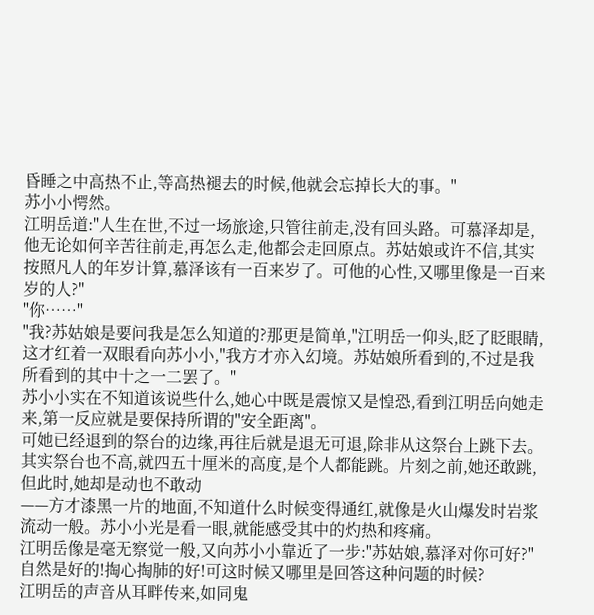昏睡之中高热不止,等高热褪去的时候,他就会忘掉长大的事。"
苏小小愕然。
江明岳道:"人生在世,不过一场旅途,只管往前走,没有回头路。可慕泽却是,他无论如何辛苦往前走,再怎么走,他都会走回原点。苏姑娘或许不信,其实按照凡人的年岁计算,慕泽该有一百来岁了。可他的心性,又哪里像是一百来岁的人?"
"你……"
"我?苏姑娘是要问我是怎么知道的?那更是简单,"江明岳一仰头,眨了眨眼睛,这才红着一双眼看向苏小小,"我方才亦入幻境。苏姑娘所看到的,不过是我所看到的其中十之一二罢了。"
苏小小实在不知道该说些什么,她心中既是震惊又是惶恐,看到江明岳向她走来,第一反应就是要保持所谓的"安全距离"。
可她已经退到的祭台的边缘,再往后就是退无可退,除非从这祭台上跳下去。
其实祭台也不高,就四五十厘米的高度,是个人都能跳。片刻之前,她还敢跳,但此时,她却是动也不敢动
——方才漆黑一片的地面,不知道什么时候变得通红,就像是火山爆发时岩浆流动一般。苏小小光是看一眼,就能感受其中的灼热和疼痛。
江明岳像是毫无察觉一般,又向苏小小靠近了一步:"苏姑娘,慕泽对你可好?"
自然是好的!掏心掏肺的好!可这时候又哪里是回答这种问题的时候?
江明岳的声音从耳畔传来,如同鬼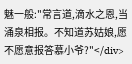魅一般:"常言道,滴水之恩,当涌泉相报。不知道苏姑娘,愿不愿意报答慕小爷?"</div>